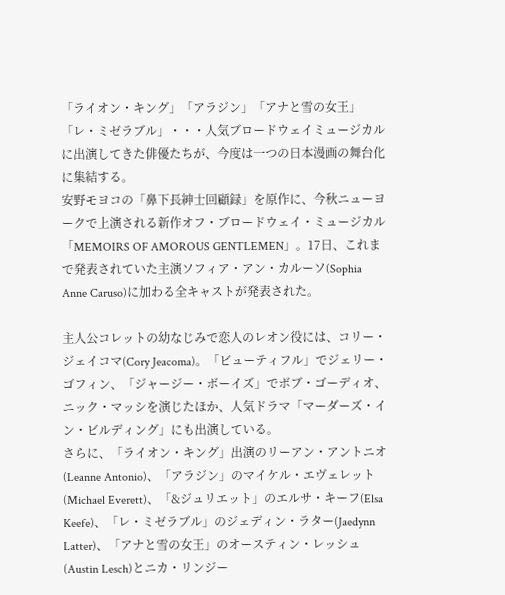「ライオン・キング」「アラジン」「アナと雪の女王」「レ・ミゼラブル」・・・人気ブロードウェイミュージカルに出演してきた俳優たちが、今度は一つの日本漫画の舞台化に集結する。
安野モヨコの「鼻下長紳士回顧録」を原作に、今秋ニューヨークで上演される新作オフ・ブロードウェイ・ミュージカル「MEMOIRS OF AMOROUS GENTLEMEN」。17日、これまで発表されていた主演ソフィア・アン・カルーソ(Sophia Anne Caruso)に加わる全キャストが発表された。

主人公コレットの幼なじみで恋人のレオン役には、コリー・ジェイコマ(Cory Jeacoma)。「ビューティフル」でジェリー・ゴフィン、「ジャージー・ボーイズ」でボブ・ゴーディオ、ニック・マッシを演じたほか、人気ドラマ「マーダーズ・イン・ビルディング」にも出演している。
さらに、「ライオン・キング」出演のリーアン・アントニオ(Leanne Antonio)、「アラジン」のマイケル・エヴェレット(Michael Everett)、「&ジュリエット」のエルサ・キーフ(Elsa Keefe)、「レ・ミゼラブル」のジェディン・ラター(Jaedynn Latter)、「アナと雪の女王」のオースティン・レッシュ(Austin Lesch)とニカ・リンジー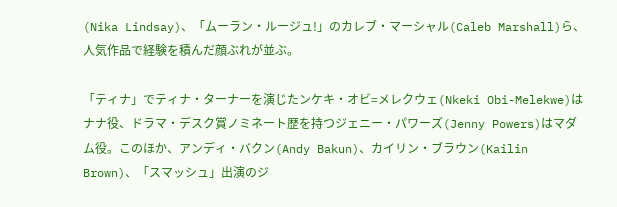(Nika Lindsay)、「ムーラン・ルージュ!」のカレブ・マーシャル(Caleb Marshall)ら、人気作品で経験を積んだ顔ぶれが並ぶ。

「ティナ」でティナ・ターナーを演じたンケキ・オビ=メレクウェ(Nkeki Obi-Melekwe)はナナ役、ドラマ・デスク賞ノミネート歴を持つジェニー・パワーズ(Jenny Powers)はマダム役。このほか、アンディ・バクン(Andy Bakun)、カイリン・ブラウン(Kailin Brown)、「スマッシュ」出演のジ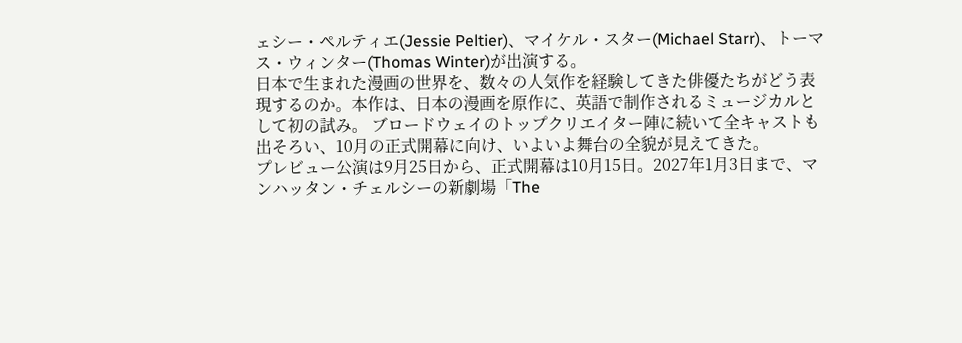ェシー・ペルティエ(Jessie Peltier)、マイケル・スター(Michael Starr)、トーマス・ウィンター(Thomas Winter)が出演する。
日本で生まれた漫画の世界を、数々の人気作を経験してきた俳優たちがどう表現するのか。本作は、日本の漫画を原作に、英語で制作されるミュージカルとして初の試み。 ブロードウェイのトップクリエイター陣に続いて全キャストも出そろい、10月の正式開幕に向け、いよいよ舞台の全貌が見えてきた。
プレビュー公演は9月25日から、正式開幕は10月15日。2027年1月3日まで、マンハッタン・チェルシーの新劇場「The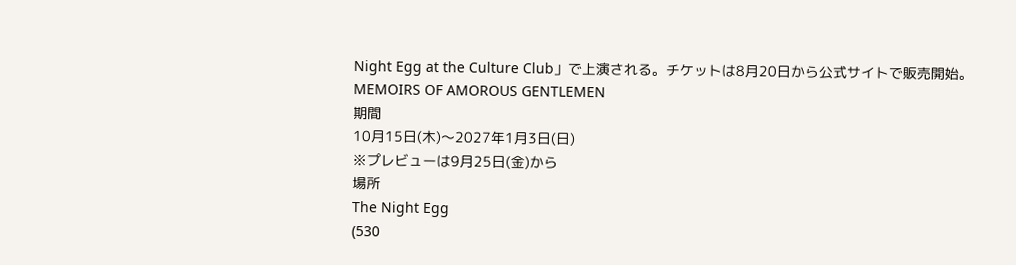Night Egg at the Culture Club」で上演される。チケットは8月20日から公式サイトで販売開始。
MEMOIRS OF AMOROUS GENTLEMEN
期間
10月15日(木)〜2027年1月3日(日)
※プレビューは9月25日(金)から
場所
The Night Egg
(530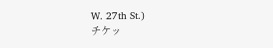W. 27th St.)
チケッ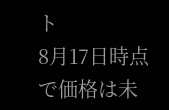ト
8月17日時点で価格は未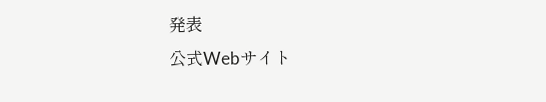発表
公式Webサイト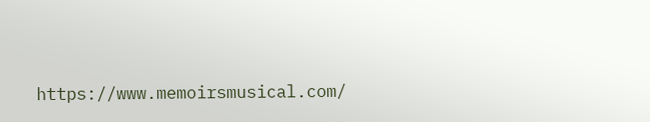https://www.memoirsmusical.com/